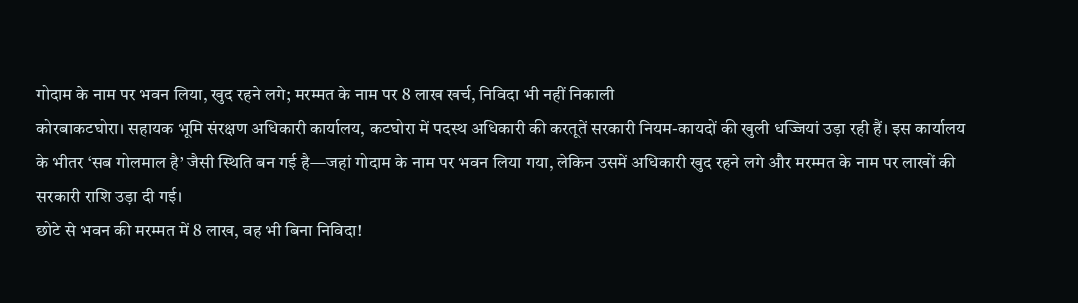गोदाम के नाम पर भवन लिया, खुद रहने लगे; मरम्मत के नाम पर 8 लाख खर्च, निविदा भी नहीं निकाली
कोरबाकटघोरा। सहायक भूमि संरक्षण अधिकारी कार्यालय, कटघोरा में पदस्थ अधिकारी की करतूतें सरकारी नियम-कायदों की खुली धज्जियां उड़ा रही हैं। इस कार्यालय के भीतर ‘सब गोलमाल है’ जैसी स्थिति बन गई है—जहां गोदाम के नाम पर भवन लिया गया, लेकिन उसमें अधिकारी खुद रहने लगे और मरम्मत के नाम पर लाखों की सरकारी राशि उड़ा दी गई।
छोटे से भवन की मरम्मत में 8 लाख, वह भी बिना निविदा!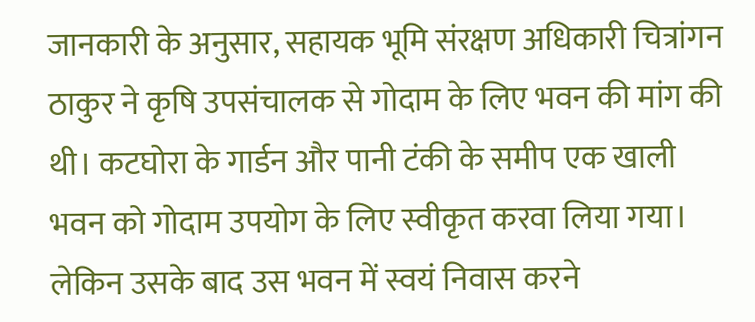जानकारी के अनुसार, सहायक भूमि संरक्षण अधिकारी चित्रांगन ठाकुर ने कृषि उपसंचालक से गोदाम के लिए भवन की मांग की थी। कटघोरा के गार्डन और पानी टंकी के समीप एक खाली भवन को गोदाम उपयोग के लिए स्वीकृत करवा लिया गया। लेकिन उसके बाद उस भवन में स्वयं निवास करने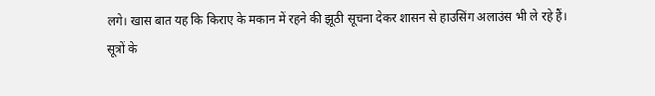लगे। खास बात यह कि किराए के मकान में रहने की झूठी सूचना देकर शासन से हाउसिंग अलाउंस भी ले रहे हैं।
सूत्रों के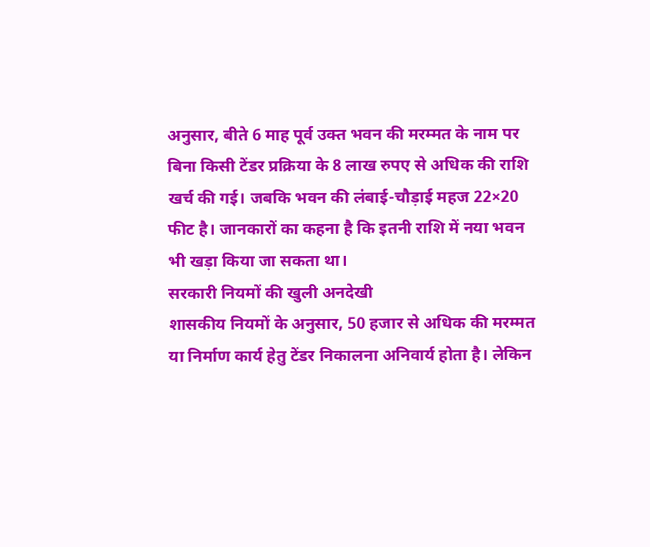अनुसार, बीते 6 माह पूर्व उक्त भवन की मरम्मत के नाम पर बिना किसी टेंडर प्रक्रिया के 8 लाख रुपए से अधिक की राशि खर्च की गई। जबकि भवन की लंबाई-चौड़ाई महज 22×20 फीट है। जानकारों का कहना है कि इतनी राशि में नया भवन भी खड़ा किया जा सकता था।
सरकारी नियमों की खुली अनदेखी
शासकीय नियमों के अनुसार, 50 हजार से अधिक की मरम्मत या निर्माण कार्य हेतु टेंडर निकालना अनिवार्य होता है। लेकिन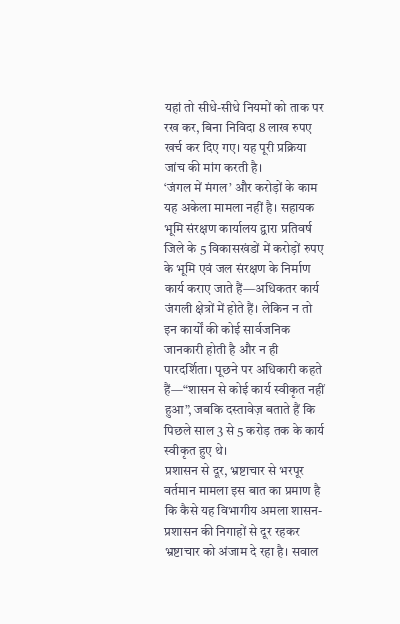यहां तो सीधे-सीधे नियमों को ताक पर रख कर, बिना निविदा 8 लाख रुपए खर्च कर दिए गए। यह पूरी प्रक्रिया जांच की मांग करती है।
‘जंगल में मंगल’ और करोड़ों के काम
यह अकेला मामला नहीं है। सहायक भूमि संरक्षण कार्यालय द्वारा प्रतिवर्ष जिले के 5 विकासखंडों में करोड़ों रुपए के भूमि एवं जल संरक्षण के निर्माण कार्य कराए जाते हैं—अधिकतर कार्य जंगली क्षेत्रों में होते हैं। लेकिन न तो इन कार्यों की कोई सार्वजनिक जानकारी होती है और न ही पारदर्शिता। पूछने पर अधिकारी कहते हैं—“शासन से कोई कार्य स्वीकृत नहीं हुआ”, जबकि दस्तावेज़ बताते हैं कि पिछले साल 3 से 5 करोड़ तक के कार्य स्वीकृत हुए थे।
प्रशासन से दूर, भ्रष्टाचार से भरपूर
वर्तमान मामला इस बात का प्रमाण है कि कैसे यह विभागीय अमला शासन-प्रशासन की निगाहों से दूर रहकर भ्रष्टाचार को अंजाम दे रहा है। सवाल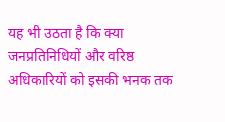यह भी उठता है कि क्या जनप्रतिनिधियों और वरिष्ठ अधिकारियों को इसकी भनक तक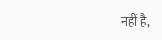नहीं है,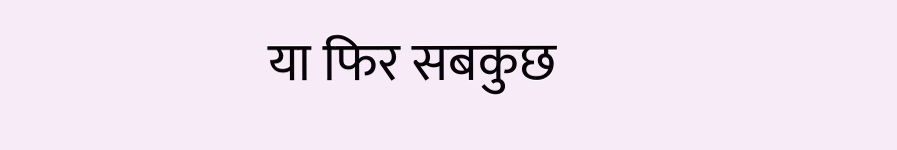या फिर सबकुछ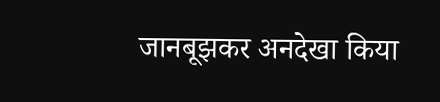जानबूझकर अनदेखा किया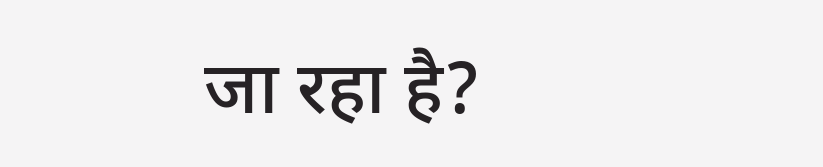जा रहा है?